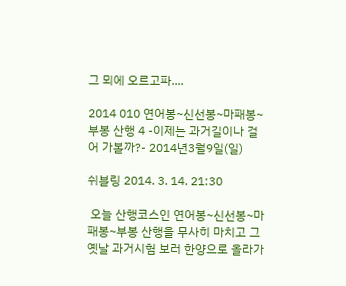그 뫼에 오르고파....

2014 010 연어봉~신선봉~마패봉~부봉 산행 4 -이제는 과거길이나 걸어 가볼까?- 2014년3월9일(일)

쉬블링 2014. 3. 14. 21:30

 오늘 산행코스인 연어봉~신선봉~마패봉~부봉 산행을 무사히 마치고 그 옛날 과거시험 보러 한양으로 올라가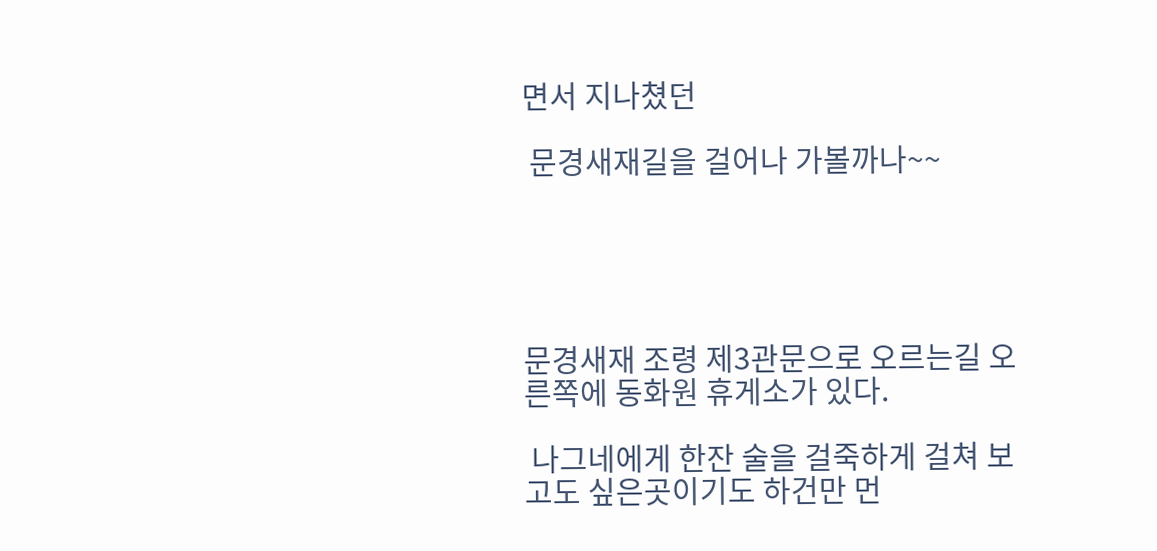면서 지나쳤던

 문경새재길을 걸어나 가볼까나~~





문경새재 조령 제3관문으로 오르는길 오른쪽에 동화원 휴게소가 있다.

 나그네에게 한잔 술을 걸죽하게 걸쳐 보고도 싶은곳이기도 하건만 먼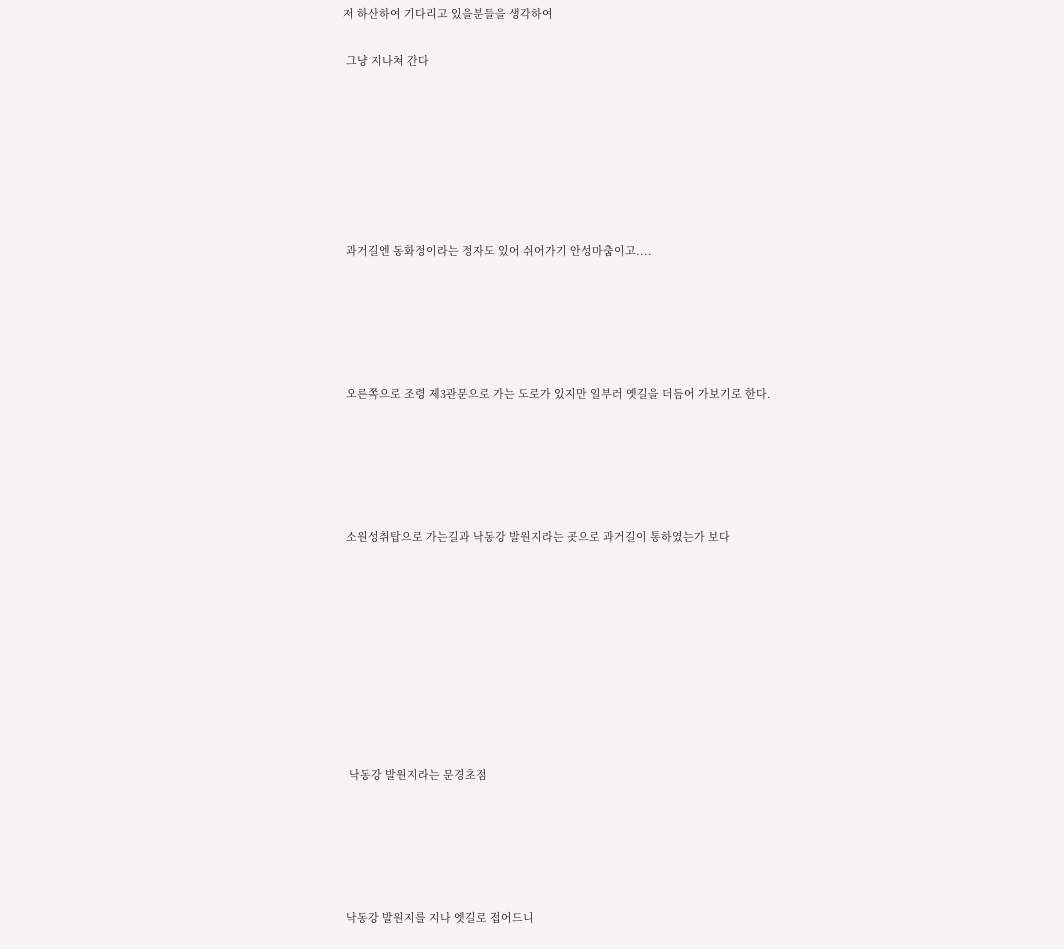저 하산하여 기다리고 있을분들을 생각하여

 그냥 지나쳐 간다







 과거길엔 동화정이라는 정자도 있어 쉬어가기 안성마춤이고....





 오른쪽으로 조령 제3관문으로 가는 도로가 있지만 일부러 옛길을 더듬어 가보기로 한다.





 소원성취탑으로 가는길과 낙동강 발원지라는 곳으로 과거길이 통하였는가 보다









  낙동강 발원지라는 문경초점





 낙동강 발원지를 지나 엣길로 접어드니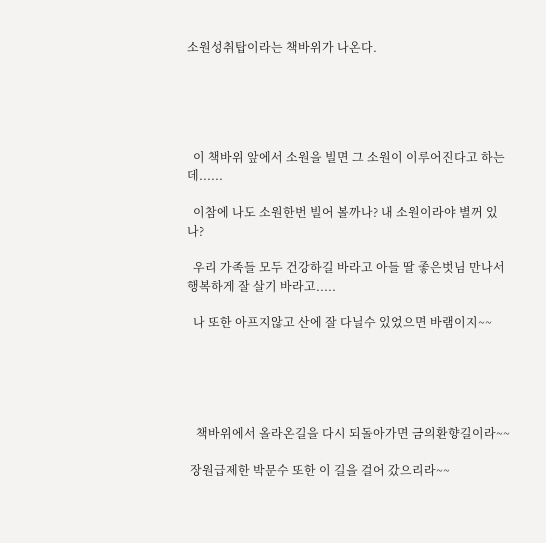소원성취탑이라는 책바위가 나온다.





  이 책바위 앞에서 소원을 빌면 그 소원이 이루어진다고 하는데......

  이참에 나도 소원한번 빌어 볼까나? 내 소원이라야 별꺼 있나?

  우리 가족들 모두 건강하길 바라고 아들 딸 좋은벗님 만나서 행복하게 잘 살기 바라고.....

  나 또한 아프지않고 산에 잘 다닐수 있었으면 바램이지~~





   책바위에서 올라온길을 다시 되돌아가면 금의환향길이라~~

 장원급제한 박문수 또한 이 길을 걸어 갔으리라~~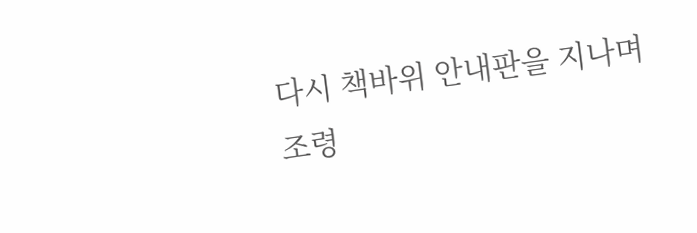다시 책바위 안내판을 지나며 조령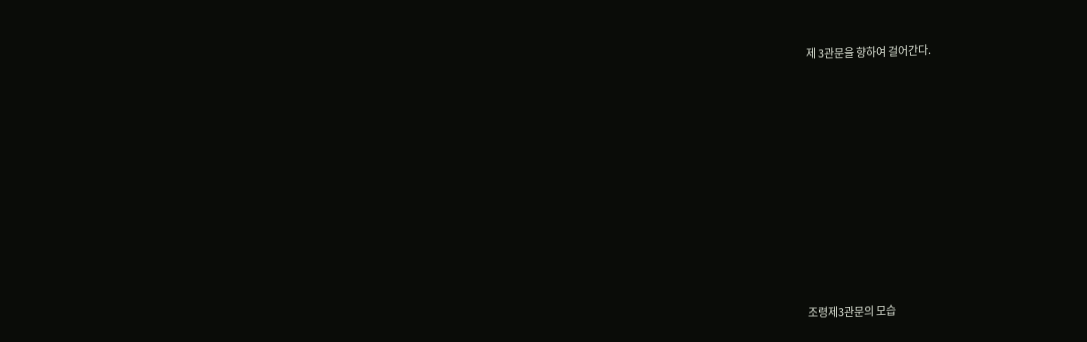제 3관문을 향하여 걸어간다.











 조령제3관문의 모습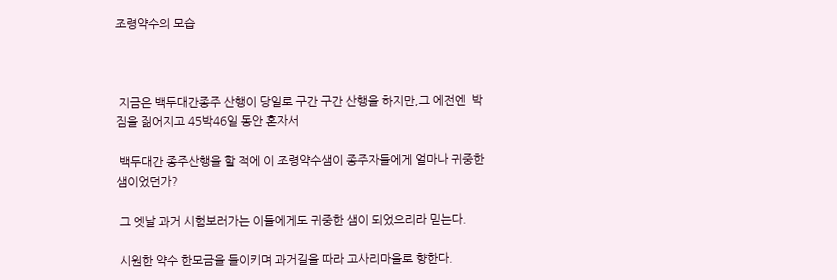조령약수의 모습



 지금은 백두대간종주 산행이 당일로 구간 구간 산행을 하지만,그 에전엔  박짐을 짊어지고 45박46일 동안 혼자서

 백두대간 종주산행을 할 적에 이 조령약수샘이 종주자들에게 얼마나 귀중한 샘이었던가?

 그 엣날 과거 시험보러가는 이들에게도 귀중한 샘이 되었으리라 믿는다.

 시원한 약수 한모금을 들이키며 과거길을 따라 고사리마을로 향한다.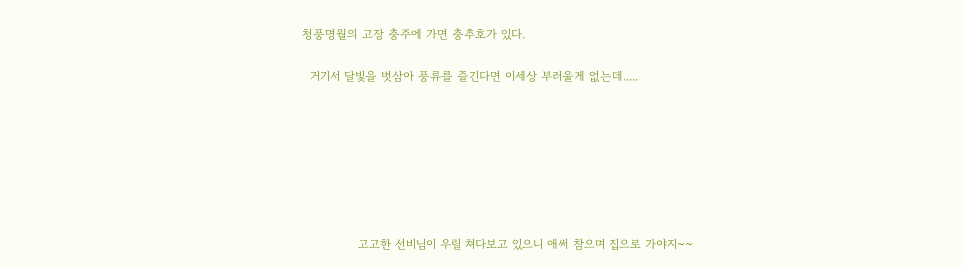청풍명월의 고장 충주에 가면 충추호가 있다.

  거기서 달빛을 벗삼아 풍류를 즐긴다면 이세상 부러울게 없는데.....







              고고한 선비님이 우릴 쳐다보고 있으니 애써 참으며 집으로 가야지~~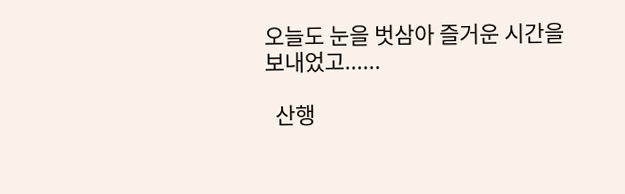오늘도 눈을 벗삼아 즐거운 시간을 보내었고......

  산행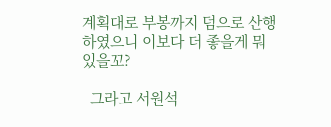계획대로 부봉까지 덤으로 산행하였으니 이보다 더 좋을게 뭐 있을꼬?

  그라고 서원석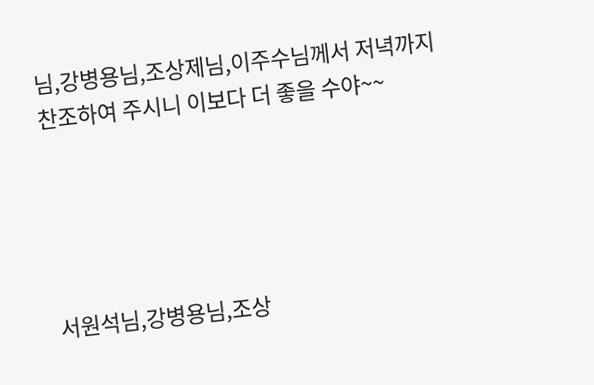님,강병용님,조상제님,이주수님께서 저녁까지 찬조하여 주시니 이보다 더 좋을 수야~~





서원석님,강병용님,조상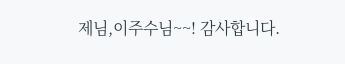제님,이주수님~~! 감사합니다.